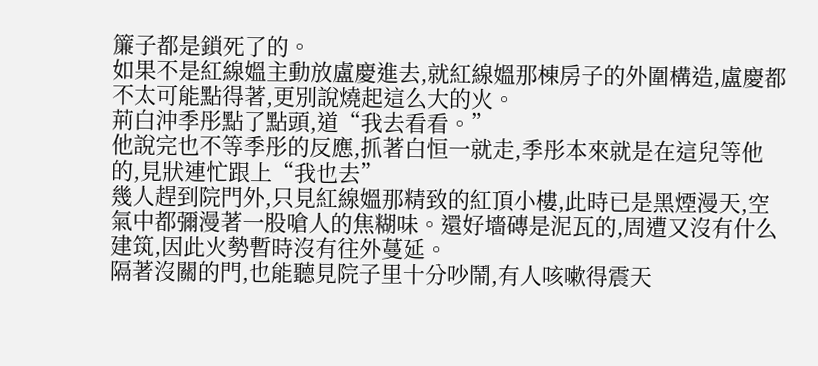簾子都是鎖死了的。
如果不是紅線媼主動放盧慶進去,就紅線媼那棟房子的外圍構造,盧慶都不太可能點得著,更別說燒起這么大的火。
荊白沖季彤點了點頭,道“我去看看。”
他說完也不等季彤的反應,抓著白恒一就走,季彤本來就是在這兒等他的,見狀連忙跟上“我也去”
幾人趕到院門外,只見紅線媼那精致的紅頂小樓,此時已是黑煙漫天,空氣中都彌漫著一股嗆人的焦糊味。還好墻磚是泥瓦的,周遭又沒有什么建筑,因此火勢暫時沒有往外蔓延。
隔著沒關的門,也能聽見院子里十分吵鬧,有人咳嗽得震天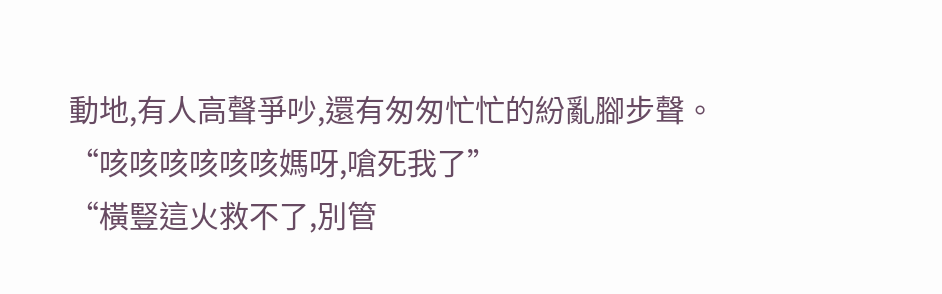動地,有人高聲爭吵,還有匆匆忙忙的紛亂腳步聲。
“咳咳咳咳咳咳媽呀,嗆死我了”
“橫豎這火救不了,別管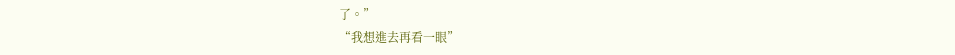了。”
“我想進去再看一眼”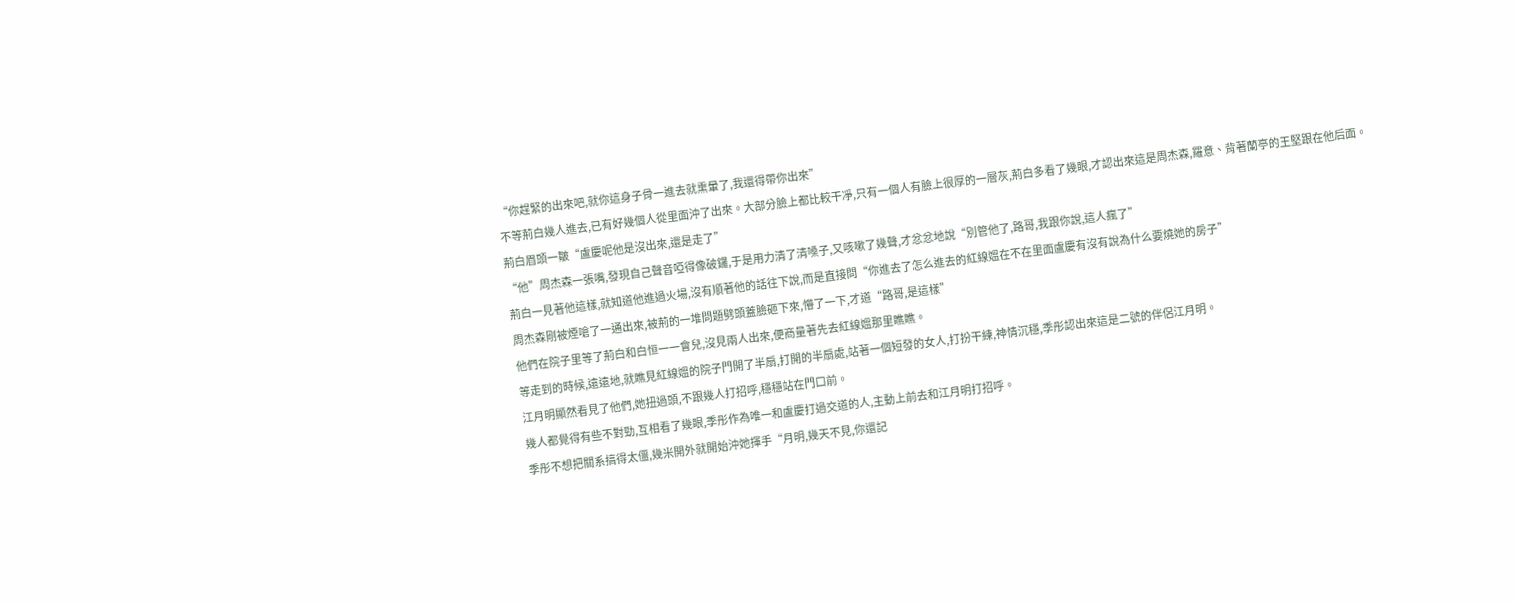“你趕緊的出來吧,就你這身子骨一進去就熏暈了,我還得帶你出來”
不等荊白幾人進去,已有好幾個人從里面沖了出來。大部分臉上都比較干凈,只有一個人有臉上很厚的一層灰,荊白多看了幾眼,才認出來這是周杰森,羅意、背著蘭亭的王堅跟在他后面。
荊白眉頭一皺“盧慶呢他是沒出來,還是走了”
“他”周杰森一張嘴,發現自己聲音啞得像破鑼,于是用力清了清嗓子,又咳嗽了幾聲,才忿忿地說“別管他了,路哥,我跟你說,這人瘋了”
荊白一見著他這樣,就知道他進過火場,沒有順著他的話往下說,而是直接問“你進去了怎么進去的紅線媼在不在里面盧慶有沒有說為什么要燒她的房子”
周杰森剛被煙嗆了一通出來,被荊的一堆問題劈頭蓋臉砸下來,懵了一下,才道“路哥,是這樣”
他們在院子里等了荊白和白恒一一會兒,沒見兩人出來,便商量著先去紅線媼那里瞧瞧。
等走到的時候,遠遠地,就瞧見紅線媼的院子門開了半扇,打開的半扇處,站著一個短發的女人,打扮干練,神情沉穩,季彤認出來這是二號的伴侶江月明。
江月明顯然看見了他們,她扭過頭,不跟幾人打招呼,穩穩站在門口前。
幾人都覺得有些不對勁,互相看了幾眼,季彤作為唯一和盧慶打過交道的人,主動上前去和江月明打招呼。
季彤不想把關系搞得太僵,幾米開外就開始沖她揮手“月明,幾天不見,你還記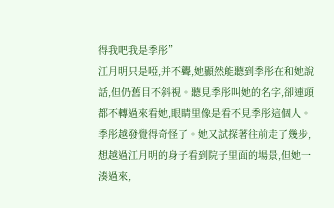得我吧我是季彤”
江月明只是啞,并不聾,她顯然能聽到季彤在和她說話,但仍舊目不斜視。聽見季彤叫她的名字,卻連頭都不轉過來看她,眼睛里像是看不見季彤這個人。
季彤越發覺得奇怪了。她又試探著往前走了幾步,想越過江月明的身子看到院子里面的場景,但她一湊過來,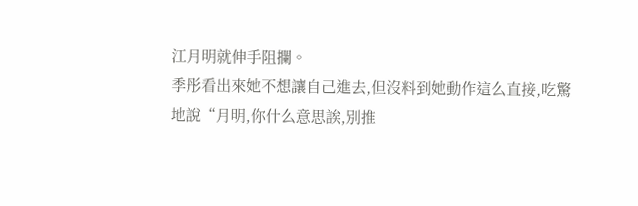江月明就伸手阻攔。
季彤看出來她不想讓自己進去,但沒料到她動作這么直接,吃驚地說“月明,你什么意思誒,別推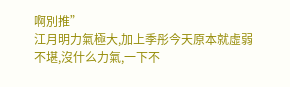啊別推”
江月明力氣極大,加上季彤今天原本就虛弱不堪,沒什么力氣,一下不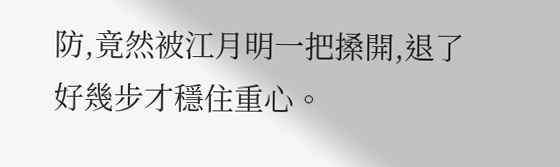防,竟然被江月明一把搡開,退了好幾步才穩住重心。